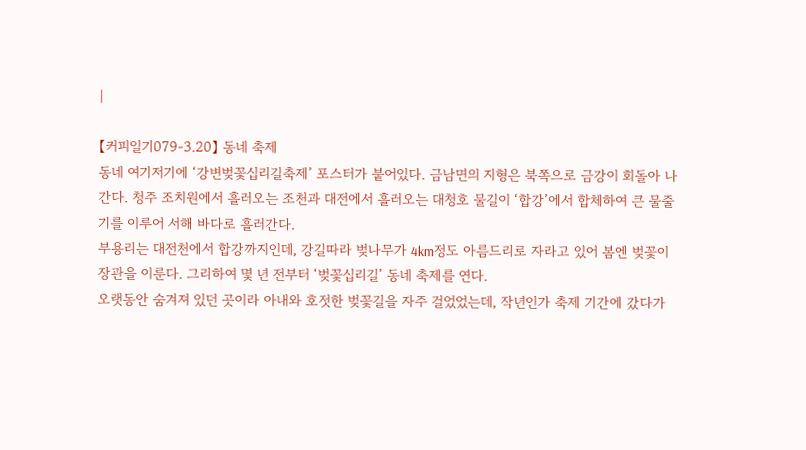|

【커피일기079-3.20】 동네 축제
동네 여기저기에 ‘강변벚꽃십리길축제’ 포스터가 붙어있다. 금남면의 지형은 북쪽으로 금강이 회돌아 나간다. 청주 조치원에서 흘러오는 조천과 대전에서 흘러오는 대청호 물길이 ‘합강’에서 합체하여 큰 물줄기를 이루어 서해 바다로 흘러간다.
부용리는 대전천에서 합강까지인데, 강길따라 벚나무가 4km정도 아름드리로 자라고 있어 봄엔 벚꽃이 장관을 이룬다. 그리하여 몇 년 전부터 ‘벚꽃십리길’ 동네 축제를 연다.
오랫동안 숨겨져 있던 곳이라 아내와 호젓한 벚꽃길을 자주 걸었었는데, 작년인가 축제 기간에 갔다가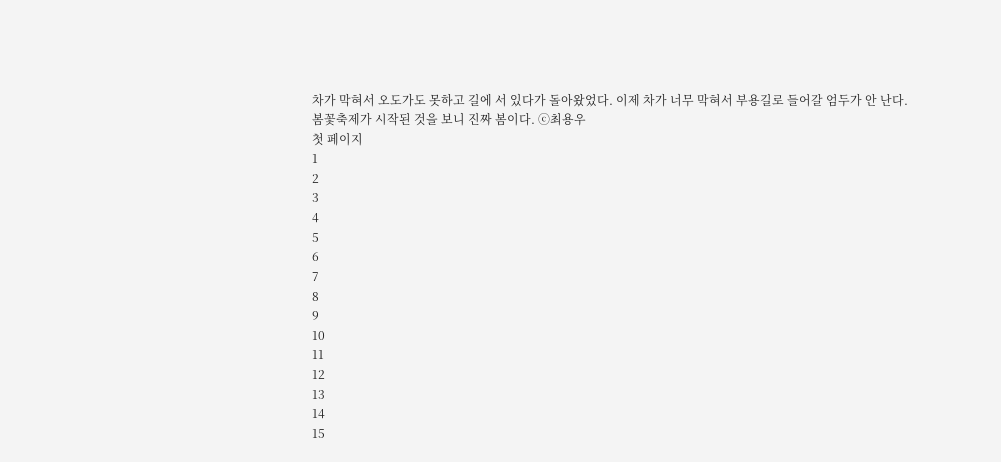차가 막혀서 오도가도 못하고 길에 서 있다가 돌아왔었다. 이제 차가 너무 막혀서 부용길로 들어갈 엄두가 안 난다.
봄꽃축제가 시작된 것을 보니 진짜 봄이다. ⓒ최용우
첫 페이지
1
2
3
4
5
6
7
8
9
10
11
12
13
14
15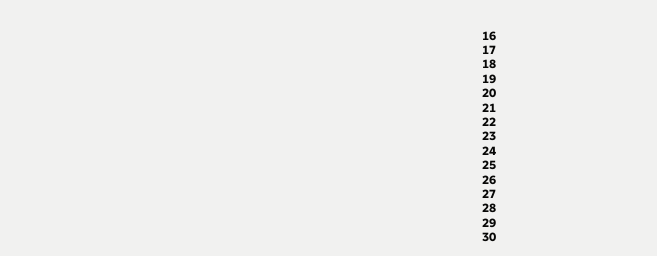16
17
18
19
20
21
22
23
24
25
26
27
28
29
30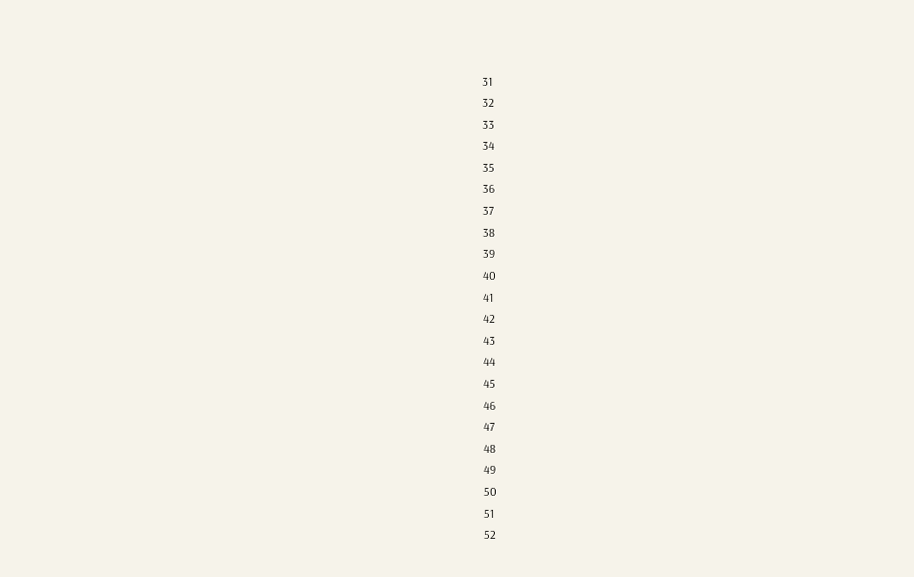31
32
33
34
35
36
37
38
39
40
41
42
43
44
45
46
47
48
49
50
51
52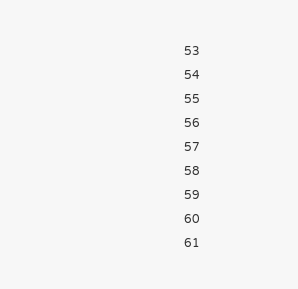53
54
55
56
57
58
59
60
61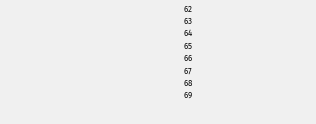62
63
64
65
66
67
68
69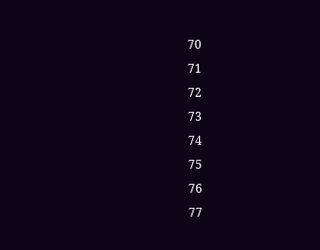70
71
72
73
74
75
76
77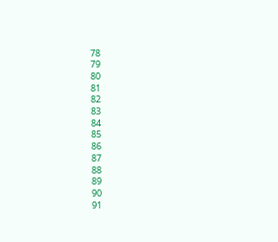78
79
80
81
82
83
84
85
86
87
88
89
90
91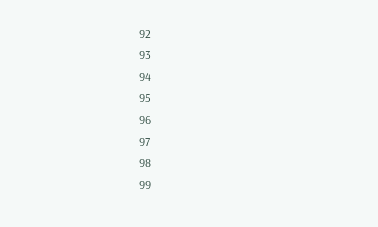92
93
94
95
96
97
98
99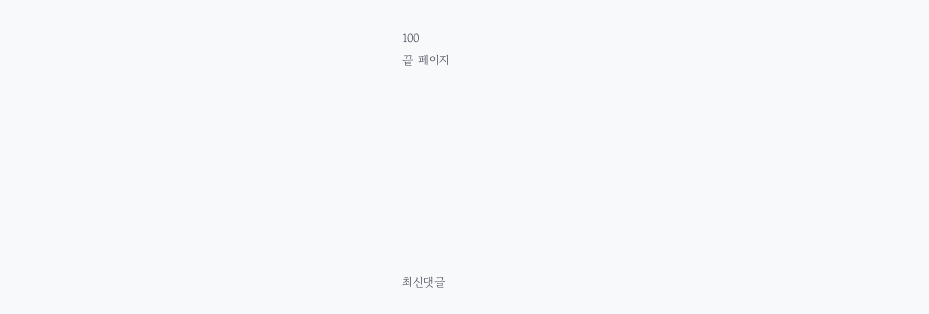100
끝 페이지









최신댓글